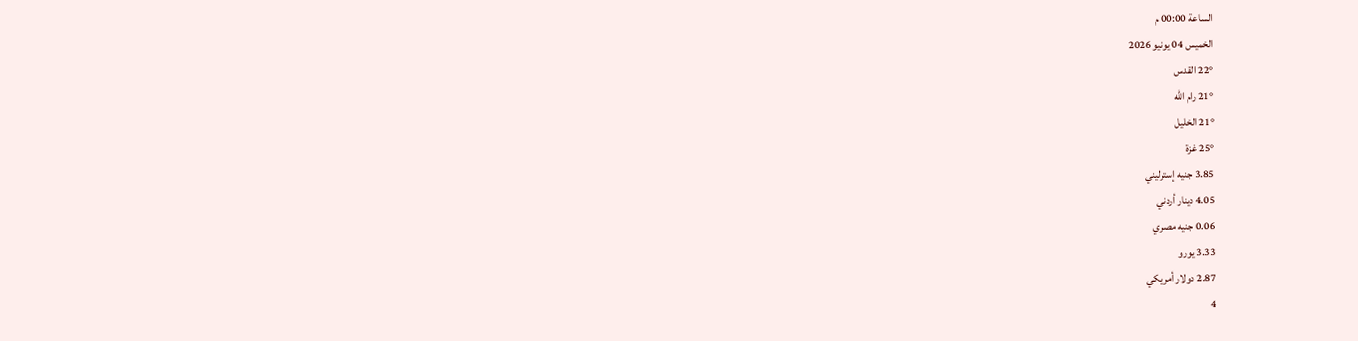الساعة 00:00 م
الخميس 04 يونيو 2026
22° القدس
21° رام الله
21° الخليل
25° غزة
3.85 جنيه إسترليني
4.05 دينار أردني
0.06 جنيه مصري
3.33 يورو
2.87 دولار أمريكي
4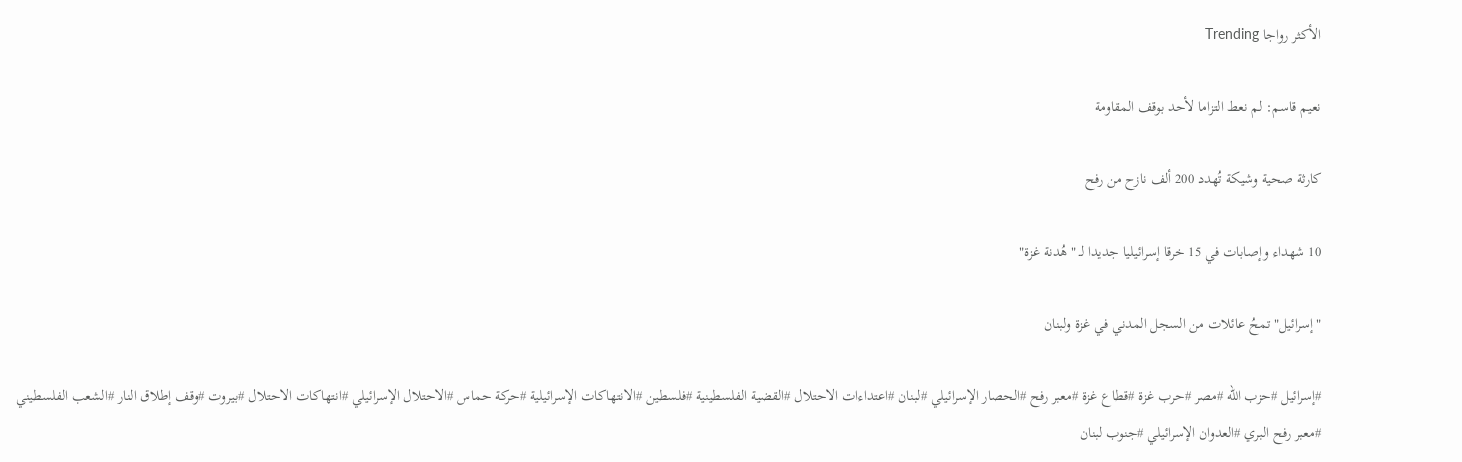الأكثر رواجا Trending

نعيم قاسم: لم نعط التزاما لأحد بوقف المقاومة

كارثة صحية وشيكة تُهدد 200 ألف نازح من رفح

10 شهداء وإصابات في 15 خرقا إسرائيليا جديدا لـ "هُدنة غزة"

"إسرائيل" تمحُ عائلات من السجل المدني في غزة ولبنان

#إسرائيل #حزب الله #مصر #حرب غزة #قطاع غزة #معبر رفح #الحصار الإسرائيلي #لبنان #اعتداءات الاحتلال #القضية الفلسطينية #فلسطين #الانتهاكات الإسرائيلية #حركة حماس #الاحتلال الإسرائيلي #انتهاكات الاحتلال #بيروت #وقف إطلاق النار #الشعب الفلسطيني #معبر رفح البري #العدوان الإسرائيلي #جنوب لبنان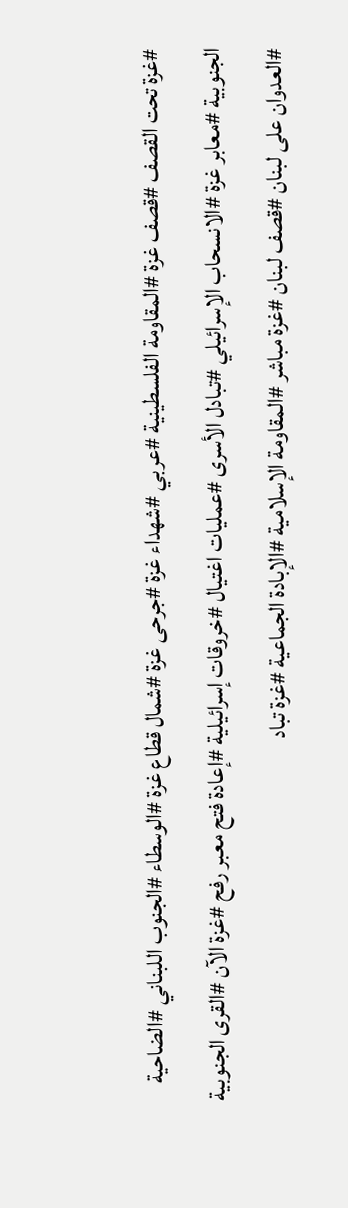#غزة تحت القصف #قصف غزة #المقاومة الفلسطينية #عربي #شهداء غزة #جرحى غزة #شمال قطاع غزة #الوسطاء #الجنوب اللبناني #الضاحية الجنوبية #معابر غزة #الانسحاب الإسرائيلي #تبادل الأسرى #عمليات اغتيال #خروقات إسرائيلية #إعادة فتح معبر رفح #غزة الآن #القرى الجنوبية #العدوان على لبنان #قصف لبنان #غزة مباشر #المقاومة الإسلامية #الإبادة الجماعية #غزة تباد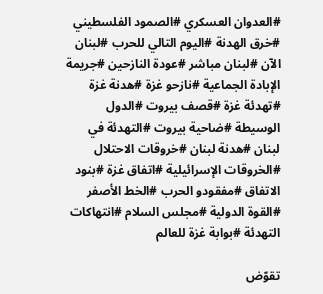#العدوان العسكري #الصمود الفلسطيني #خرق الهدنة #اليوم التالي للحرب #لبنان الآن #لبنان مباشر #عودة النازحين #جريمة الإبادة الجماعية #نازحو غزة #هدنة غزة #تهدئة غزة #قصف بيروت #الدول الوسيطة #ضاحية بيروت #التهدئة في لبنان #هدنة لبنان #خروقات الاحتلال #الخروقات الإسرائيلية #اتفاق غزة #بنود الاتفاق #مفقودو الحرب #الخط الأصفر #القوة الدولية #مجلس السلام #انتهاكات التهدئة #بوابة غزة للعالم

تقوّض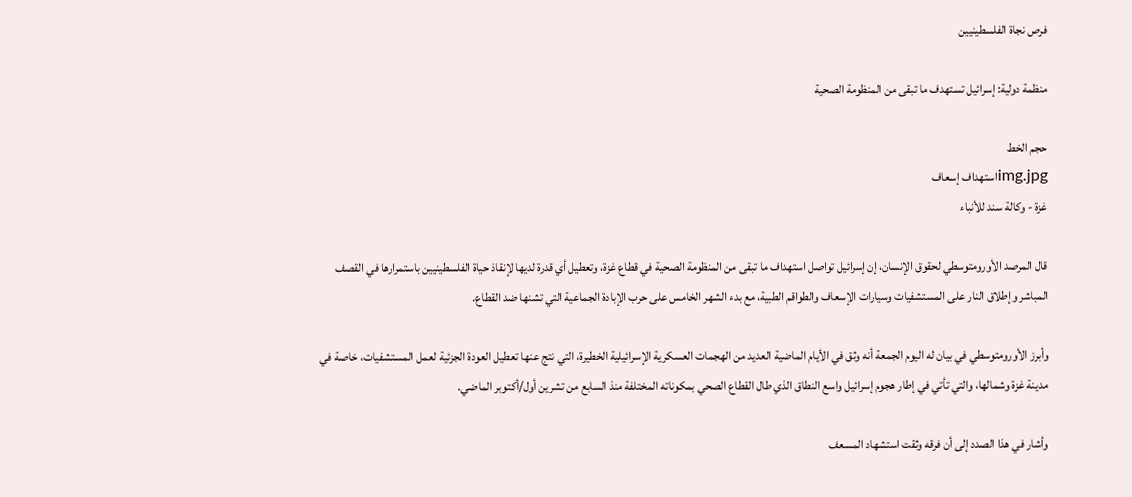فرص نجاة الفلسطينيين

منظمة دولية: إسرائيل تستهدف ما تبقى من المنظومة الصحية

حجم الخط
img.jpgاستهداف إسعاف
غزة - وكالة سند للأنباء

قال المرصد الأورومتوسطي لحقوق الإنسان، إن إسرائيل تواصل استهداف ما تبقى من المنظومة الصحية في قطاع غزة، وتعطيل أي قدرة لديها لإنقاذ حياة الفلسطينيين باستمرارها في القصف المباشر وإطلاق النار على المستشفيات وسيارات الإسعاف والطواقم الطبية، مع بدء الشهر الخامس على حرب الإبادة الجماعية التي تشنها ضد القطاع.

وأبرز الأورومتوسطي في بيان له اليوم الجمعة أنه وثق في الأيام الماضية العديد من الهجمات العسكرية الإسرائيلية الخطيرة، التي نتج عنها تعطيل العودة الجزئية لعمل المستشفيات، خاصة في مدينة غزة وشمالها، والتي تأتي في إطار هجوم إسرائيل واسع النطاق الذي طال القطاع الصحي بمكوناته المختلفة منذ السابع من تشرين أول/أكتوبر الماضي.

وأشار في هذا الصدد إلى أن فرقه وثقت استشهاد المسعف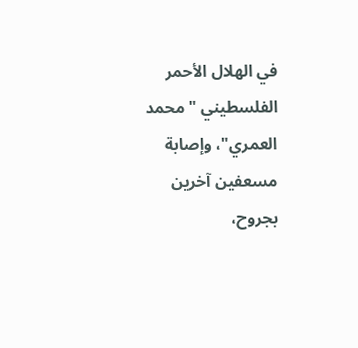في الهلال الأحمر الفلسطيني "محمد العمري"، وإصابة مسعفين آخرين بجروح،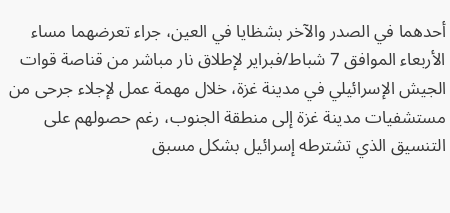أحدهما في الصدر والآخر بشظايا في العين، جراء تعرضهما مساء الأربعاء الموافق 7 شباط/فبراير لإطلاق نار مباشر من قناصة قوات الجيش الإسرائيلي في مدينة غزة، خلال مهمة عمل لإجلاء جرحى من مستشفيات مدينة غزة إلى منطقة الجنوب، رغم حصولهم على التنسيق الذي تشترطه إسرائيل بشكل مسبق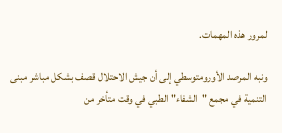لمرور هذه المهمات.

ونبه المرصد الأورومتوسطي إلى أن جيش الاحتلال قصف بشكل مباشر مبنى التنمية في مجمع "الشفاء" الطبي في وقت متأخر من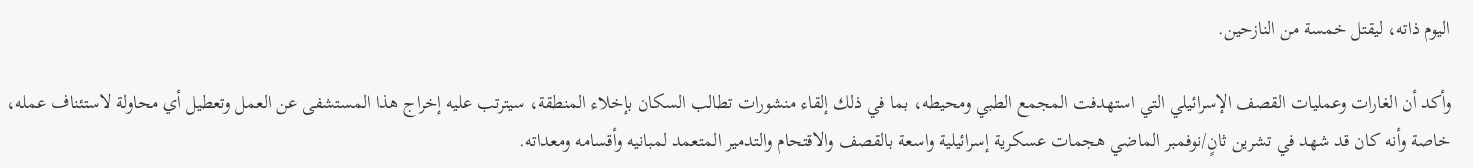اليوم ذاته، ليقتل خمسة من النازحين.

وأكد أن الغارات وعمليات القصف الإسرائيلي التي استهدفت المجمع الطبي ومحيطه، بما في ذلك إلقاء منشورات تطالب السكان بإخلاء المنطقة، سيترتب عليه إخراج هذا المستشفى عن العمل وتعطيل أي محاولة لاستئناف عمله، خاصة وأنه كان قد شهد في تشرين ثانٍ/نوفمبر الماضي هجمات عسكرية إسرائيلية واسعة بالقصف والاقتحام والتدمير المتعمد لمبانيه وأقسامه ومعداته.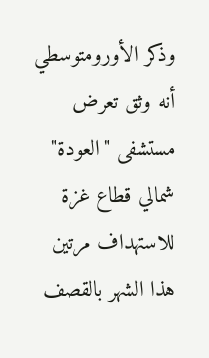وذكر الأورومتوسطي أنه وثق تعرض مستشفى "العودة" شمالي قطاع غزة للاستهداف مرتين هذا الشهر بالقصف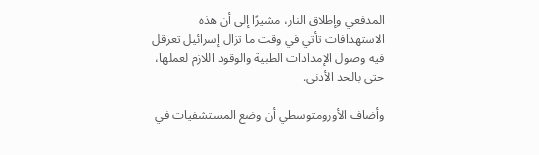المدفعي وإطلاق النار، مشيرًا إلى أن هذه الاستهدافات تأتي في وقت ما تزال إسرائيل تعرقل فيه وصول الإمدادات الطبية والوقود اللازم لعملها، حتى بالحد الأدنى.

وأضاف الأورومتوسطي أن وضع المستشفيات في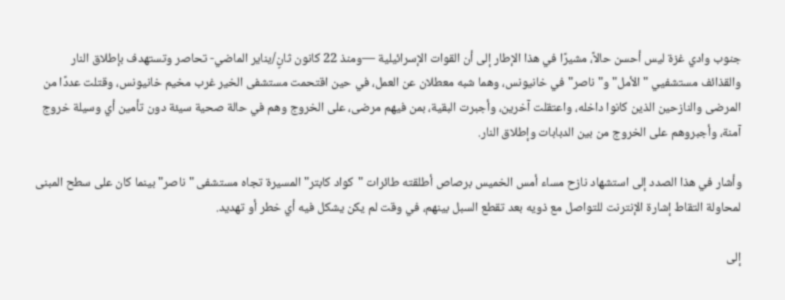جنوب وادي غزة ليس أحسن حالاً، مشيرًا في هذا الإطار إلى أن القوات الإسرائيلية —ومنذ 22 كانون ثانٍ/يناير الماضي- تحاصر وتستهدف بإطلاق النار والقذائف مستشفيي "الأمل" و"ناصر" في خانيونس، وهما شبه معطلان عن العمل، في حين اقتحمت مستشفى الخير غرب مخيم خانيونس، وقتلت عددًا من المرضى والنازحين الذين كانوا داخله، واعتقلت آخرين، وأجبرت البقية، بمن فيهم مرضى، على الخروج وهم في حالة صحية سيئة دون تأمين أي وسيلة خروج آمنة، وأجبروهم على الخروج من بين الدبابات وإطلاق النار.

وأشار في هذا الصدد إلى استشهاد نازح مساء أمس الخميس برصاص أطلقته طائرات "كواد كابتر" المسيرة تجاه مستشفى "ناصر" بينما كان على سطح المبنى لمحاولة التقاط إشارة الإنترنت للتواصل مع ذويه بعد تقطع السبل بينهم، في وقت لم يكن يشكل فيه أي خطر أو تهديد.

إلى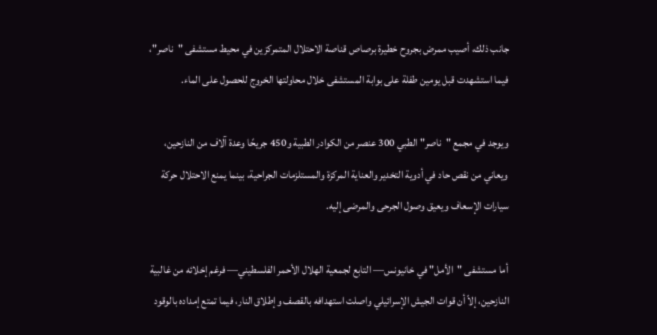جانب ذلك، أصيب ممرض بجروح خطيرة برصاص قناصة الاحتلال المتمركزين في محيط مستشفى "ناصر"، فيما استشهدت قبل يومين طفلة على بوابة المستشفى خلال محاولتها الخروج للحصول على الماء.

ويوجد في مجمع "ناصر" الطبي 300 عنصر من الكوادر الطبية و450 جريحًا وعدة آلاف من النازحين، ويعاني من نقص حاد في أدوية التخدير والعناية المركزة والمستلزمات الجراحية، بينما يمنع الاحتلال حركة سيارات الإسعاف ويعيق وصول الجرحى والمرضى إليه.

أما مستشفى "الأمل" في خانيونس— التابع لجمعية الهلال الأحمر الفلسطيني— فرغم إخلائه من غالبية النازحين، إلاّ أن قوات الجيش الإسرائيلي واصلت استهدافه بالقصف وإطلاق النار، فيما تمتع إمداده بالوقود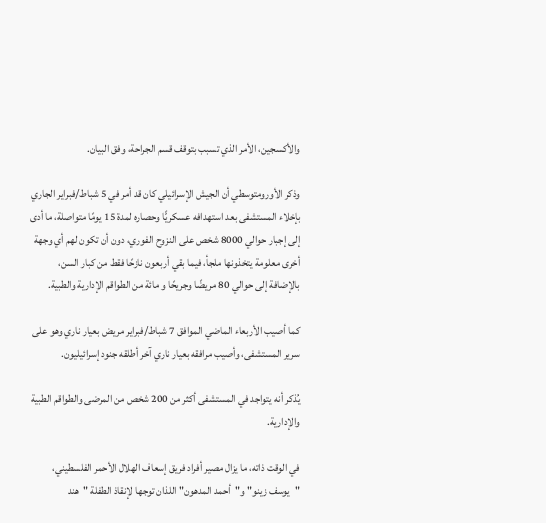والأكسجين، الأمر الذي تسبب بتوقف قسم الجراحة، وفق البيان.

وذكر الأورومتوسطي أن الجيش الإسرائيلي كان قد أمر في 5 شباط/فبراير الجاري بإخلاء المستشفى بعد استهدافه عسكريًّا وحصاره لمدة 15 يومًا متواصلة، ما أدى إلى إجبار حوالي 8000 شخص على النزوح الفوري، دون أن تكون لهم أي وجهة أخرى معلومة يتخذونها ملجأ، فيما بقي أربعون نازحًا فقط من كبار السن، بالإضافة إلى حوالي 80 مريضًا وجريحًا و مائة من الطواقم الإدارية والطبية.

كما أصيب الأربعاء الماضي الموافق 7 شباط/فبراير مريض بعيار ناري وهو على سرير المستشفى، وأصيب مرافقه بعيار ناري آخر أطلقه جنود إسرائيليون.

يُذكر أنه يتواجد في المستشفى أكثر من 200 شخص من المرضى والطواقم الطبية والإدارية.

في الوقت ذاته، ما يزال مصير أفراد فريق إسعاف الهلال الأحمر الفلسطيني، "يوسف زينو" و"أحمد المدهون" اللذان توجها لإنقاذ الطفلة "هند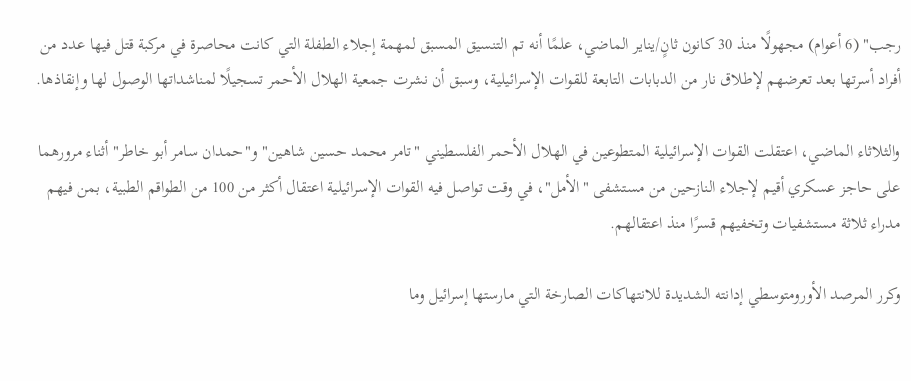رجب" (6 أعوام) مجهولًا منذ 30 كانون ثانٍ/يناير الماضي، علمًا أنه تم التنسيق المسبق لمهمة إجلاء الطفلة التي كانت محاصرة في مركبة قتل فيها عدد من أفراد أسرتها بعد تعرضهم لإطلاق نار من الدبابات التابعة للقوات الإسرائيلية، وسبق أن نشرت جمعية الهلال الأحمر تسجيلًا لمناشداتها الوصول لها وإنقاذها.

والثلاثاء الماضي، اعتقلت القوات الإسرائيلية المتطوعين في الهلال الأحمر الفلسطيني "تامر محمد حسين شاهين" و"حمدان سامر أبو خاطر" أثناء مرورهما على حاجز عسكري أقيم لإجلاء النازحين من مستشفى "الأمل"، في وقت تواصل فيه القوات الإسرائيلية اعتقال أكثر من 100 من الطواقم الطبية، بمن فيهم مدراء ثلاثة مستشفيات وتخفيهم قسرًا منذ اعتقالهم.

وكرر المرصد الأورومتوسطي إدانته الشديدة للانتهاكات الصارخة التي مارستها إسرائيل وما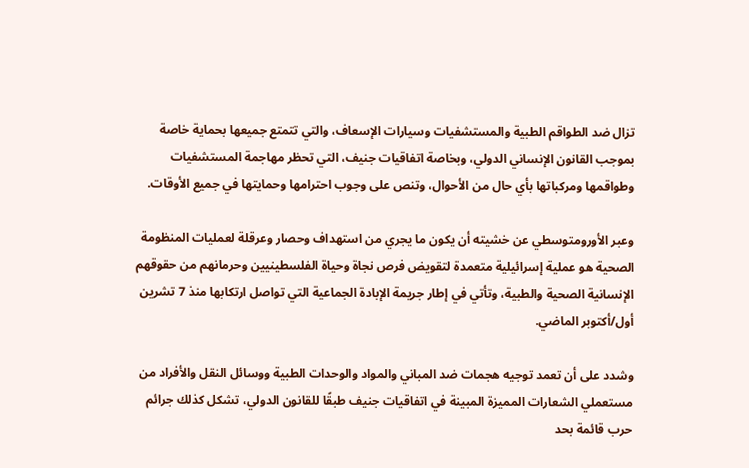تزال ضد الطواقم الطبية والمستشفيات وسيارات الإسعاف، والتي تتمتع جميعها بحماية خاصة بموجب القانون الإنساني الدولي، وبخاصة اتفاقيات جنيف، التي تحظر مهاجمة المستشفيات وطواقمها ومركباتها بأي حال من الأحوال، وتنص على وجوب احترامها وحمايتها في جميع الأوقات.

وعبر الأورومتوسطي عن خشيته أن يكون ما يجري من استهداف وحصار وعرقلة لعمليات المنظومة الصحية هو عملية إسرائيلية متعمدة لتقويض فرص نجاة وحياة الفلسطينيين وحرمانهم من حقوقهم الإنسانية الصحية والطبية، وتأتي في إطار جريمة الإبادة الجماعية التي تواصل ارتكابها منذ 7 تشرين أول/أكتوبر الماضي.

وشدد على أن تعمد توجيه هجمات ضد المباني والمواد والوحدات الطبية ووسائل النقل والأفراد من مستعملي الشعارات المميزة المبينة في اتفاقيات جنيف طبقًا للقانون الدولي، تشكل كذلك جرائم حرب قائمة بحد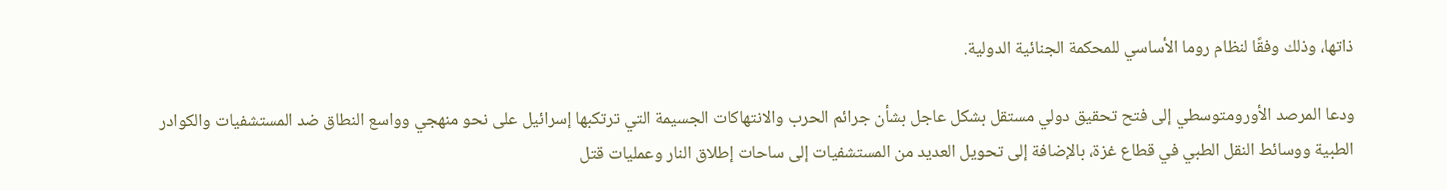ذاتها، وذلك وفقًا لنظام روما الأساسي للمحكمة الجنائية الدولية.

ودعا المرصد الأورومتوسطي إلى فتح تحقيق دولي مستقل بشكل عاجل بشأن جرائم الحرب والانتهاكات الجسيمة التي ترتكبها إسرائيل على نحو منهجي وواسع النطاق ضد المستشفيات والكوادر الطبية ووسائط النقل الطبي في قطاع غزة، بالإضافة إلى تحويل العديد من المستشفيات إلى ساحات إطلاق النار وعمليات قتل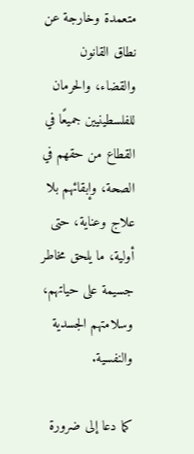متعمدة وخارجة عن نطاق القانون والقضاء، والحرمان للفلسطينيين جميعًا في القطاع من حقهم في الصحة، وإبقائهم بلا علاج وعناية، حتى أولية، ما يلحق مخاطر جسيمة على حياتهم، وسلامتهم الجسدية والنفسية.

كما دعا إلى ضرورة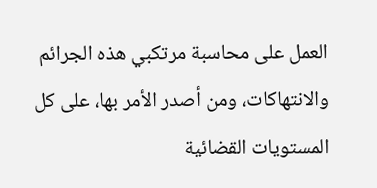العمل على محاسبة مرتكبي هذه الجرائم والانتهاكات، ومن أصدر الأمر بها، على كل المستويات القضائية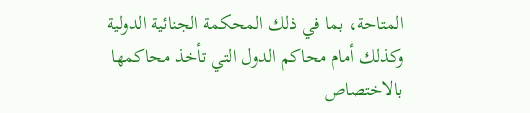المتاحة، بما في ذلك المحكمة الجنائية الدولية وكذلك أمام محاكم الدول التي تأخذ محاكمها بالاختصاص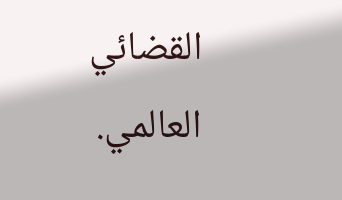القضائي العالمي.